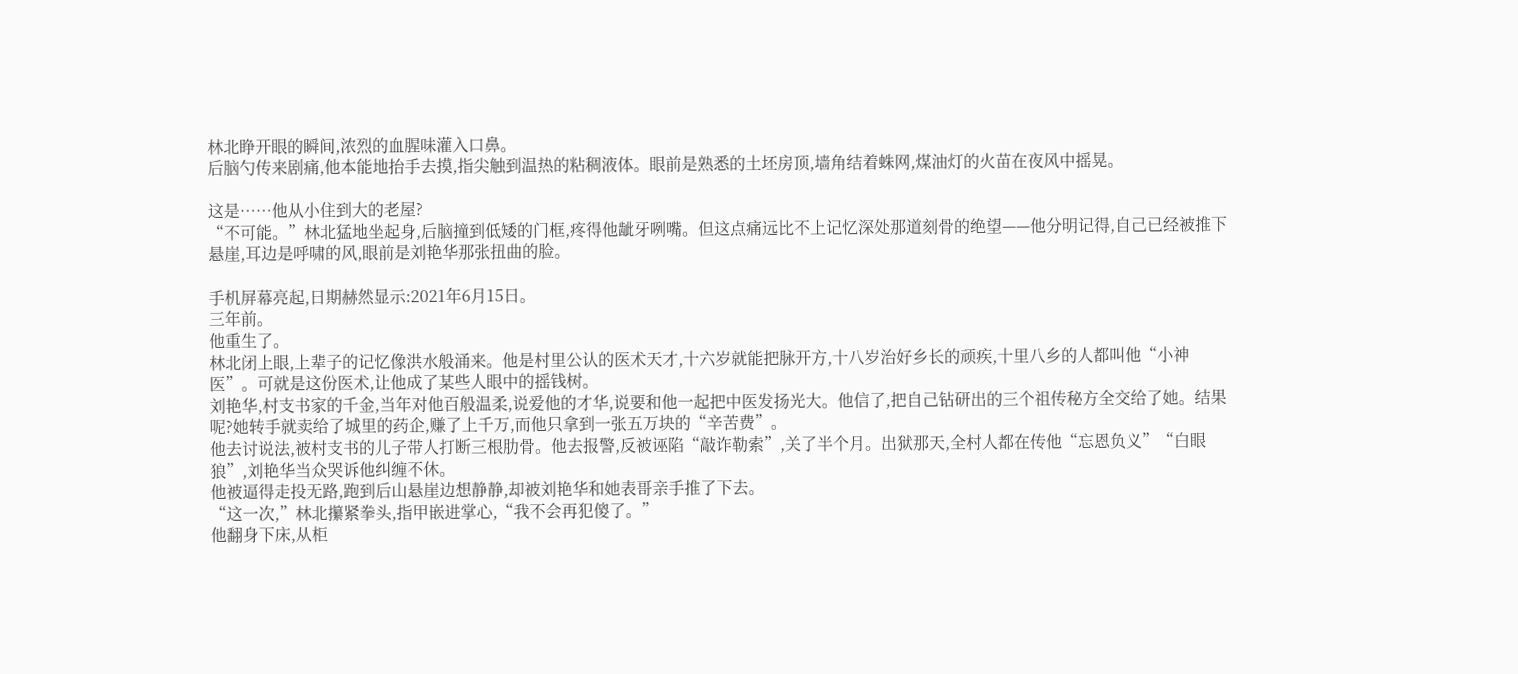林北睁开眼的瞬间,浓烈的血腥味灌入口鼻。
后脑勺传来剧痛,他本能地抬手去摸,指尖触到温热的粘稠液体。眼前是熟悉的土坯房顶,墙角结着蛛网,煤油灯的火苗在夜风中摇晃。

这是……他从小住到大的老屋?
“不可能。”林北猛地坐起身,后脑撞到低矮的门框,疼得他龇牙咧嘴。但这点痛远比不上记忆深处那道刻骨的绝望——他分明记得,自己已经被推下悬崖,耳边是呼啸的风,眼前是刘艳华那张扭曲的脸。

手机屏幕亮起,日期赫然显示:2021年6月15日。
三年前。
他重生了。
林北闭上眼,上辈子的记忆像洪水般涌来。他是村里公认的医术天才,十六岁就能把脉开方,十八岁治好乡长的顽疾,十里八乡的人都叫他“小神医”。可就是这份医术,让他成了某些人眼中的摇钱树。
刘艳华,村支书家的千金,当年对他百般温柔,说爱他的才华,说要和他一起把中医发扬光大。他信了,把自己钻研出的三个祖传秘方全交给了她。结果呢?她转手就卖给了城里的药企,赚了上千万,而他只拿到一张五万块的“辛苦费”。
他去讨说法,被村支书的儿子带人打断三根肋骨。他去报警,反被诬陷“敲诈勒索”,关了半个月。出狱那天,全村人都在传他“忘恩负义”“白眼狼”,刘艳华当众哭诉他纠缠不休。
他被逼得走投无路,跑到后山悬崖边想静静,却被刘艳华和她表哥亲手推了下去。
“这一次,”林北攥紧拳头,指甲嵌进掌心,“我不会再犯傻了。”
他翻身下床,从柜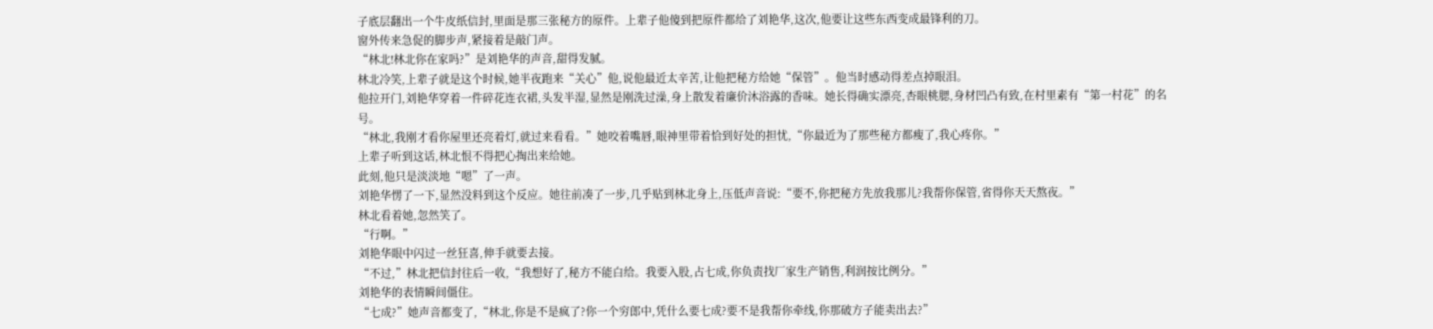子底层翻出一个牛皮纸信封,里面是那三张秘方的原件。上辈子他傻到把原件都给了刘艳华,这次,他要让这些东西变成最锋利的刀。
窗外传来急促的脚步声,紧接着是敲门声。
“林北!林北你在家吗?”是刘艳华的声音,甜得发腻。
林北冷笑,上辈子就是这个时候,她半夜跑来“关心”他,说他最近太辛苦,让他把秘方给她“保管”。他当时感动得差点掉眼泪。
他拉开门,刘艳华穿着一件碎花连衣裙,头发半湿,显然是刚洗过澡,身上散发着廉价沐浴露的香味。她长得确实漂亮,杏眼桃腮,身材凹凸有致,在村里素有“第一村花”的名号。
“林北,我刚才看你屋里还亮着灯,就过来看看。”她咬着嘴唇,眼神里带着恰到好处的担忧,“你最近为了那些秘方都瘦了,我心疼你。”
上辈子听到这话,林北恨不得把心掏出来给她。
此刻,他只是淡淡地“嗯”了一声。
刘艳华愣了一下,显然没料到这个反应。她往前凑了一步,几乎贴到林北身上,压低声音说:“要不,你把秘方先放我那儿?我帮你保管,省得你天天熬夜。”
林北看着她,忽然笑了。
“行啊。”
刘艳华眼中闪过一丝狂喜,伸手就要去接。
“不过,”林北把信封往后一收,“我想好了,秘方不能白给。我要入股,占七成,你负责找厂家生产销售,利润按比例分。”
刘艳华的表情瞬间僵住。
“七成?”她声音都变了,“林北,你是不是疯了?你一个穷郎中,凭什么要七成?要不是我帮你牵线,你那破方子能卖出去?”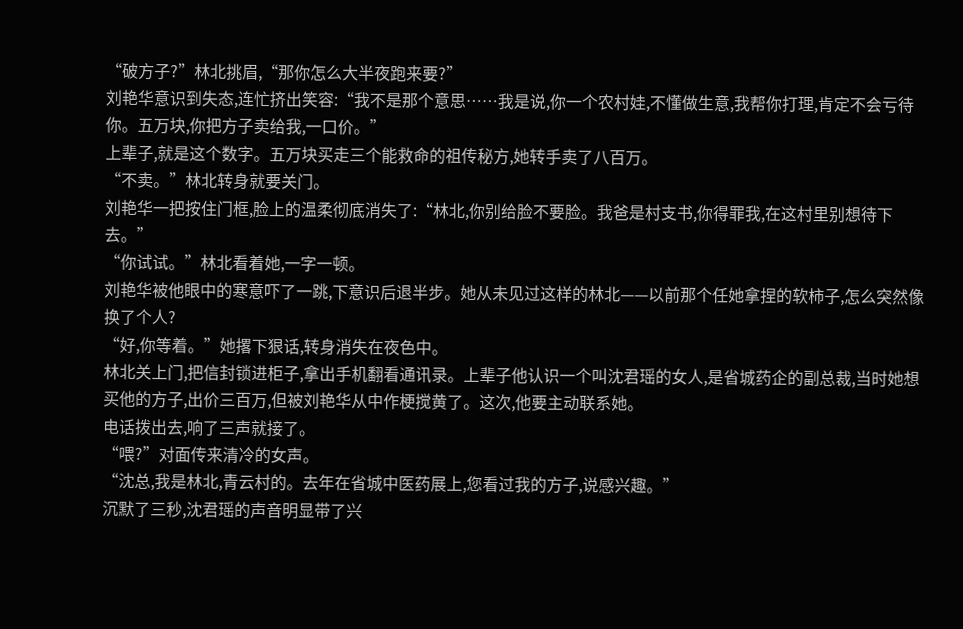“破方子?”林北挑眉,“那你怎么大半夜跑来要?”
刘艳华意识到失态,连忙挤出笑容:“我不是那个意思……我是说,你一个农村娃,不懂做生意,我帮你打理,肯定不会亏待你。五万块,你把方子卖给我,一口价。”
上辈子,就是这个数字。五万块买走三个能救命的祖传秘方,她转手卖了八百万。
“不卖。”林北转身就要关门。
刘艳华一把按住门框,脸上的温柔彻底消失了:“林北,你别给脸不要脸。我爸是村支书,你得罪我,在这村里别想待下去。”
“你试试。”林北看着她,一字一顿。
刘艳华被他眼中的寒意吓了一跳,下意识后退半步。她从未见过这样的林北——以前那个任她拿捏的软柿子,怎么突然像换了个人?
“好,你等着。”她撂下狠话,转身消失在夜色中。
林北关上门,把信封锁进柜子,拿出手机翻看通讯录。上辈子他认识一个叫沈君瑶的女人,是省城药企的副总裁,当时她想买他的方子,出价三百万,但被刘艳华从中作梗搅黄了。这次,他要主动联系她。
电话拨出去,响了三声就接了。
“喂?”对面传来清冷的女声。
“沈总,我是林北,青云村的。去年在省城中医药展上,您看过我的方子,说感兴趣。”
沉默了三秒,沈君瑶的声音明显带了兴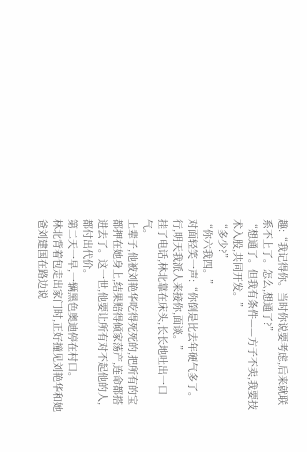趣:“我记得你。当时你说要考虑,后来就联系不上了。怎么,想通了?”
“想通了。但我有条件——方子不卖,我要技术入股,共同开发。”
“多少?”
“你六我四。”
对面轻笑一声:“你倒是比去年硬气多了。行,明天我派人来接你,面谈。”
挂了电话,林北靠在床头,长长地吐出一口气。
上辈子,他被刘艳华吃得死死的,把所有的宝都押在她身上,结果赔得倾家荡产,连命都搭进去了。这一世,他要让所有对不起他的人,都付出代价。
第二天一早,一辆黑色奥迪停在村口。
林北背着包走出家门时,正好撞见刘艳华和她爸刘建国在路边说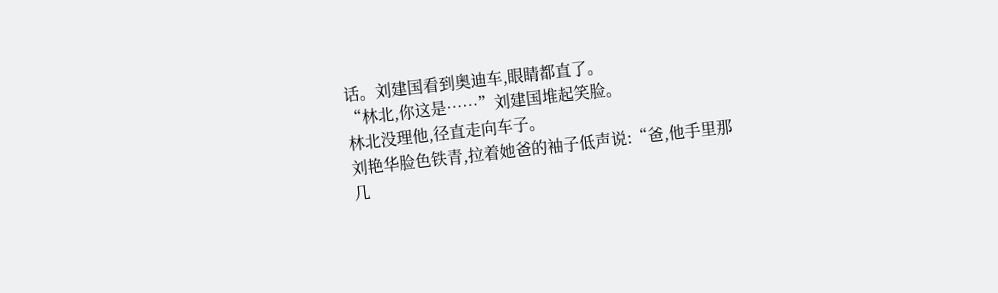话。刘建国看到奥迪车,眼睛都直了。
“林北,你这是……”刘建国堆起笑脸。
林北没理他,径直走向车子。
刘艳华脸色铁青,拉着她爸的袖子低声说:“爸,他手里那几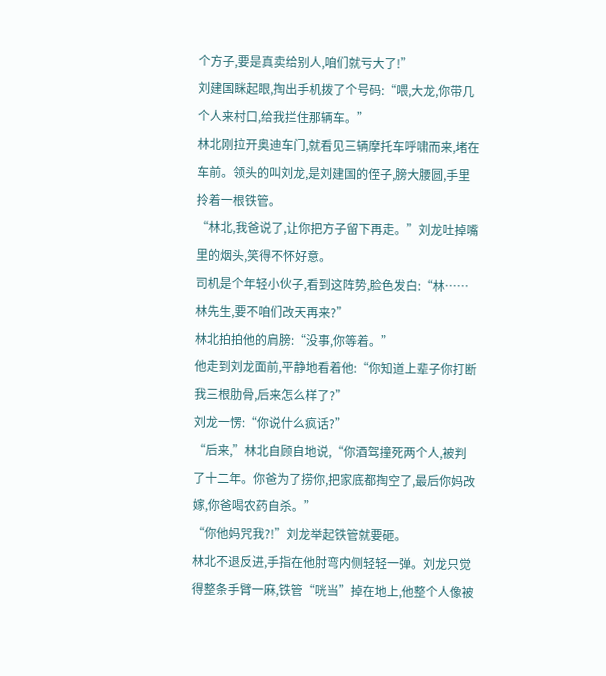个方子,要是真卖给别人,咱们就亏大了!”
刘建国眯起眼,掏出手机拨了个号码:“喂,大龙,你带几个人来村口,给我拦住那辆车。”
林北刚拉开奥迪车门,就看见三辆摩托车呼啸而来,堵在车前。领头的叫刘龙,是刘建国的侄子,膀大腰圆,手里拎着一根铁管。
“林北,我爸说了,让你把方子留下再走。”刘龙吐掉嘴里的烟头,笑得不怀好意。
司机是个年轻小伙子,看到这阵势,脸色发白:“林……林先生,要不咱们改天再来?”
林北拍拍他的肩膀:“没事,你等着。”
他走到刘龙面前,平静地看着他:“你知道上辈子你打断我三根肋骨,后来怎么样了?”
刘龙一愣:“你说什么疯话?”
“后来,”林北自顾自地说,“你酒驾撞死两个人,被判了十二年。你爸为了捞你,把家底都掏空了,最后你妈改嫁,你爸喝农药自杀。”
“你他妈咒我?!”刘龙举起铁管就要砸。
林北不退反进,手指在他肘弯内侧轻轻一弹。刘龙只觉得整条手臂一麻,铁管“咣当”掉在地上,他整个人像被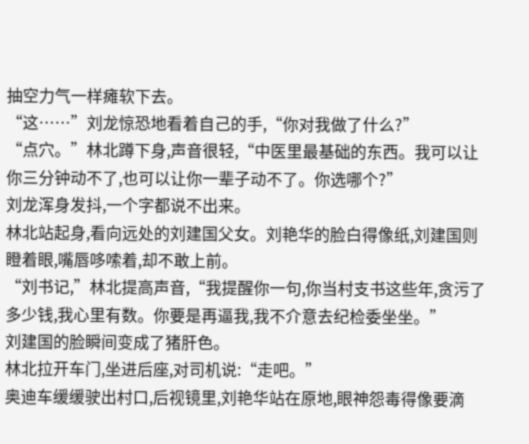抽空力气一样瘫软下去。
“这……”刘龙惊恐地看着自己的手,“你对我做了什么?”
“点穴。”林北蹲下身,声音很轻,“中医里最基础的东西。我可以让你三分钟动不了,也可以让你一辈子动不了。你选哪个?”
刘龙浑身发抖,一个字都说不出来。
林北站起身,看向远处的刘建国父女。刘艳华的脸白得像纸,刘建国则瞪着眼,嘴唇哆嗦着,却不敢上前。
“刘书记,”林北提高声音,“我提醒你一句,你当村支书这些年,贪污了多少钱,我心里有数。你要是再逼我,我不介意去纪检委坐坐。”
刘建国的脸瞬间变成了猪肝色。
林北拉开车门,坐进后座,对司机说:“走吧。”
奥迪车缓缓驶出村口,后视镜里,刘艳华站在原地,眼神怨毒得像要滴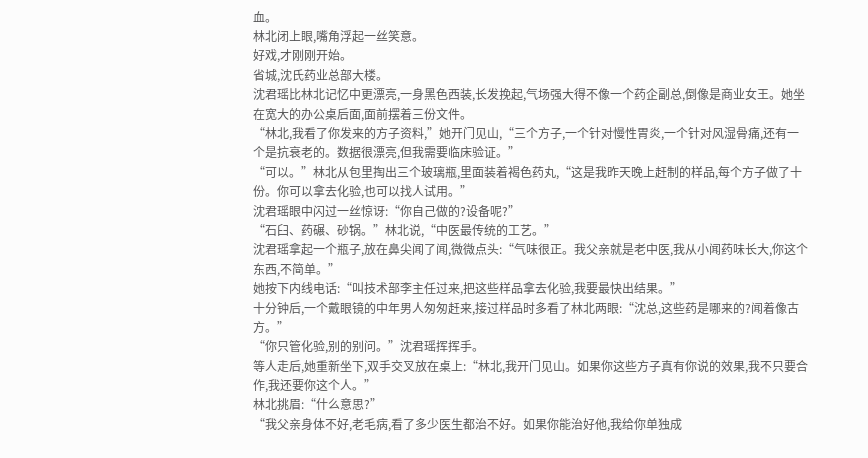血。
林北闭上眼,嘴角浮起一丝笑意。
好戏,才刚刚开始。
省城,沈氏药业总部大楼。
沈君瑶比林北记忆中更漂亮,一身黑色西装,长发挽起,气场强大得不像一个药企副总,倒像是商业女王。她坐在宽大的办公桌后面,面前摆着三份文件。
“林北,我看了你发来的方子资料,”她开门见山,“三个方子,一个针对慢性胃炎,一个针对风湿骨痛,还有一个是抗衰老的。数据很漂亮,但我需要临床验证。”
“可以。”林北从包里掏出三个玻璃瓶,里面装着褐色药丸,“这是我昨天晚上赶制的样品,每个方子做了十份。你可以拿去化验,也可以找人试用。”
沈君瑶眼中闪过一丝惊讶:“你自己做的?设备呢?”
“石臼、药碾、砂锅。”林北说,“中医最传统的工艺。”
沈君瑶拿起一个瓶子,放在鼻尖闻了闻,微微点头:“气味很正。我父亲就是老中医,我从小闻药味长大,你这个东西,不简单。”
她按下内线电话:“叫技术部李主任过来,把这些样品拿去化验,我要最快出结果。”
十分钟后,一个戴眼镜的中年男人匆匆赶来,接过样品时多看了林北两眼:“沈总,这些药是哪来的?闻着像古方。”
“你只管化验,别的别问。”沈君瑶挥挥手。
等人走后,她重新坐下,双手交叉放在桌上:“林北,我开门见山。如果你这些方子真有你说的效果,我不只要合作,我还要你这个人。”
林北挑眉:“什么意思?”
“我父亲身体不好,老毛病,看了多少医生都治不好。如果你能治好他,我给你单独成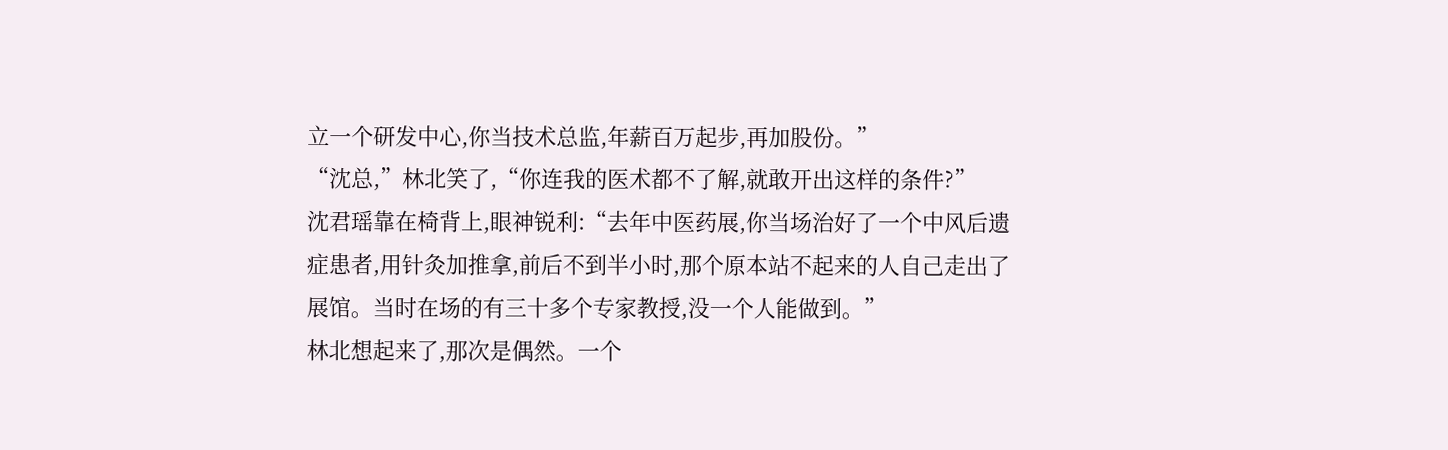立一个研发中心,你当技术总监,年薪百万起步,再加股份。”
“沈总,”林北笑了,“你连我的医术都不了解,就敢开出这样的条件?”
沈君瑶靠在椅背上,眼神锐利:“去年中医药展,你当场治好了一个中风后遗症患者,用针灸加推拿,前后不到半小时,那个原本站不起来的人自己走出了展馆。当时在场的有三十多个专家教授,没一个人能做到。”
林北想起来了,那次是偶然。一个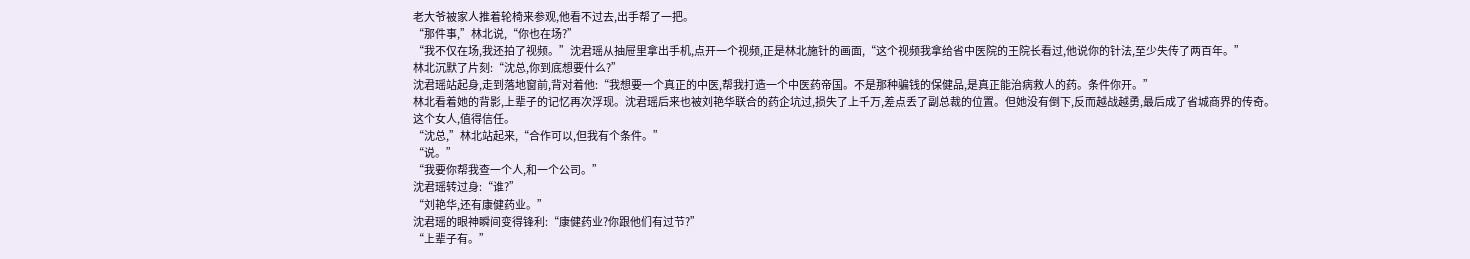老大爷被家人推着轮椅来参观,他看不过去,出手帮了一把。
“那件事,”林北说,“你也在场?”
“我不仅在场,我还拍了视频。”沈君瑶从抽屉里拿出手机,点开一个视频,正是林北施针的画面,“这个视频我拿给省中医院的王院长看过,他说你的针法,至少失传了两百年。”
林北沉默了片刻:“沈总,你到底想要什么?”
沈君瑶站起身,走到落地窗前,背对着他:“我想要一个真正的中医,帮我打造一个中医药帝国。不是那种骗钱的保健品,是真正能治病救人的药。条件你开。”
林北看着她的背影,上辈子的记忆再次浮现。沈君瑶后来也被刘艳华联合的药企坑过,损失了上千万,差点丢了副总裁的位置。但她没有倒下,反而越战越勇,最后成了省城商界的传奇。
这个女人,值得信任。
“沈总,”林北站起来,“合作可以,但我有个条件。”
“说。”
“我要你帮我查一个人,和一个公司。”
沈君瑶转过身:“谁?”
“刘艳华,还有康健药业。”
沈君瑶的眼神瞬间变得锋利:“康健药业?你跟他们有过节?”
“上辈子有。”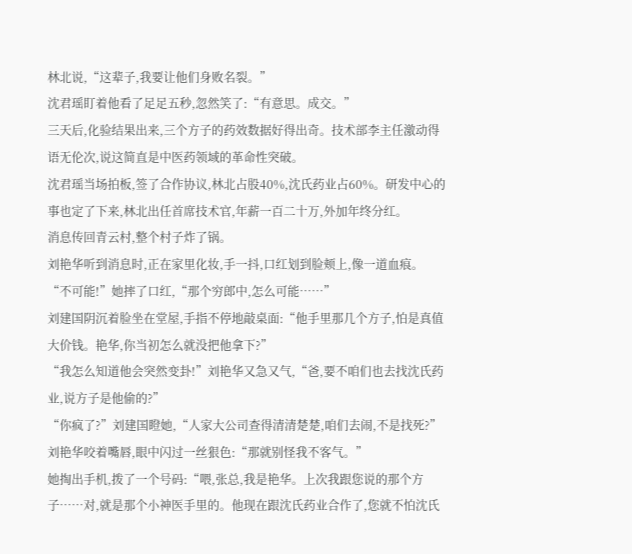林北说,“这辈子,我要让他们身败名裂。”
沈君瑶盯着他看了足足五秒,忽然笑了:“有意思。成交。”
三天后,化验结果出来,三个方子的药效数据好得出奇。技术部李主任激动得语无伦次,说这简直是中医药领域的革命性突破。
沈君瑶当场拍板,签了合作协议,林北占股40%,沈氏药业占60%。研发中心的事也定了下来,林北出任首席技术官,年薪一百二十万,外加年终分红。
消息传回青云村,整个村子炸了锅。
刘艳华听到消息时,正在家里化妆,手一抖,口红划到脸颊上,像一道血痕。
“不可能!”她摔了口红,“那个穷郎中,怎么可能……”
刘建国阴沉着脸坐在堂屋,手指不停地敲桌面:“他手里那几个方子,怕是真值大价钱。艳华,你当初怎么就没把他拿下?”
“我怎么知道他会突然变卦!”刘艳华又急又气,“爸,要不咱们也去找沈氏药业,说方子是他偷的?”
“你疯了?”刘建国瞪她,“人家大公司查得清清楚楚,咱们去闹,不是找死?”
刘艳华咬着嘴唇,眼中闪过一丝狠色:“那就别怪我不客气。”
她掏出手机,拨了一个号码:“喂,张总,我是艳华。上次我跟您说的那个方子……对,就是那个小神医手里的。他现在跟沈氏药业合作了,您就不怕沈氏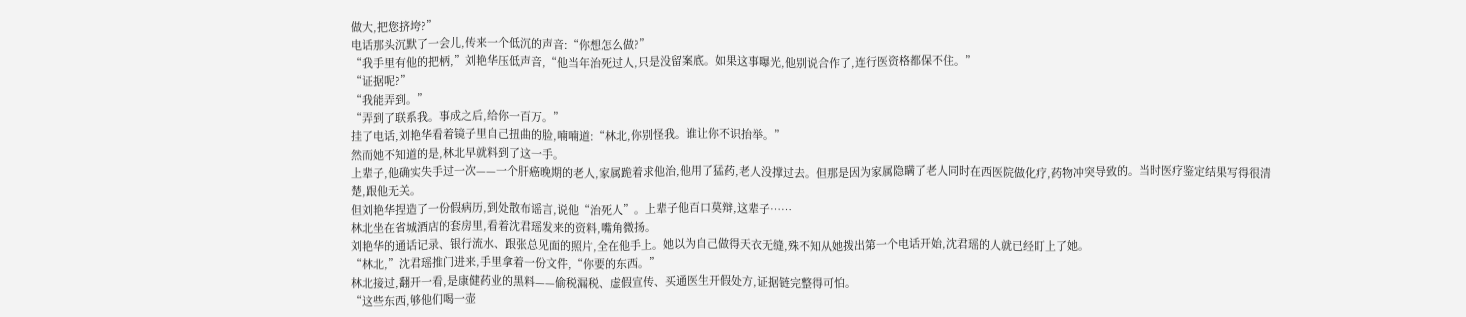做大,把您挤垮?”
电话那头沉默了一会儿,传来一个低沉的声音:“你想怎么做?”
“我手里有他的把柄,”刘艳华压低声音,“他当年治死过人,只是没留案底。如果这事曝光,他别说合作了,连行医资格都保不住。”
“证据呢?”
“我能弄到。”
“弄到了联系我。事成之后,给你一百万。”
挂了电话,刘艳华看着镜子里自己扭曲的脸,喃喃道:“林北,你别怪我。谁让你不识抬举。”
然而她不知道的是,林北早就料到了这一手。
上辈子,他确实失手过一次——一个肝癌晚期的老人,家属跪着求他治,他用了猛药,老人没撑过去。但那是因为家属隐瞒了老人同时在西医院做化疗,药物冲突导致的。当时医疗鉴定结果写得很清楚,跟他无关。
但刘艳华捏造了一份假病历,到处散布谣言,说他“治死人”。上辈子他百口莫辩,这辈子……
林北坐在省城酒店的套房里,看着沈君瑶发来的资料,嘴角微扬。
刘艳华的通话记录、银行流水、跟张总见面的照片,全在他手上。她以为自己做得天衣无缝,殊不知从她拨出第一个电话开始,沈君瑶的人就已经盯上了她。
“林北,”沈君瑶推门进来,手里拿着一份文件,“你要的东西。”
林北接过,翻开一看,是康健药业的黑料——偷税漏税、虚假宣传、买通医生开假处方,证据链完整得可怕。
“这些东西,够他们喝一壶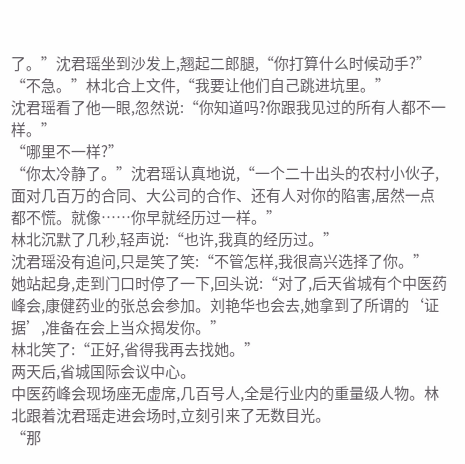了。”沈君瑶坐到沙发上,翘起二郎腿,“你打算什么时候动手?”
“不急。”林北合上文件,“我要让他们自己跳进坑里。”
沈君瑶看了他一眼,忽然说:“你知道吗?你跟我见过的所有人都不一样。”
“哪里不一样?”
“你太冷静了。”沈君瑶认真地说,“一个二十出头的农村小伙子,面对几百万的合同、大公司的合作、还有人对你的陷害,居然一点都不慌。就像……你早就经历过一样。”
林北沉默了几秒,轻声说:“也许,我真的经历过。”
沈君瑶没有追问,只是笑了笑:“不管怎样,我很高兴选择了你。”
她站起身,走到门口时停了一下,回头说:“对了,后天省城有个中医药峰会,康健药业的张总会参加。刘艳华也会去,她拿到了所谓的‘证据’,准备在会上当众揭发你。”
林北笑了:“正好,省得我再去找她。”
两天后,省城国际会议中心。
中医药峰会现场座无虚席,几百号人,全是行业内的重量级人物。林北跟着沈君瑶走进会场时,立刻引来了无数目光。
“那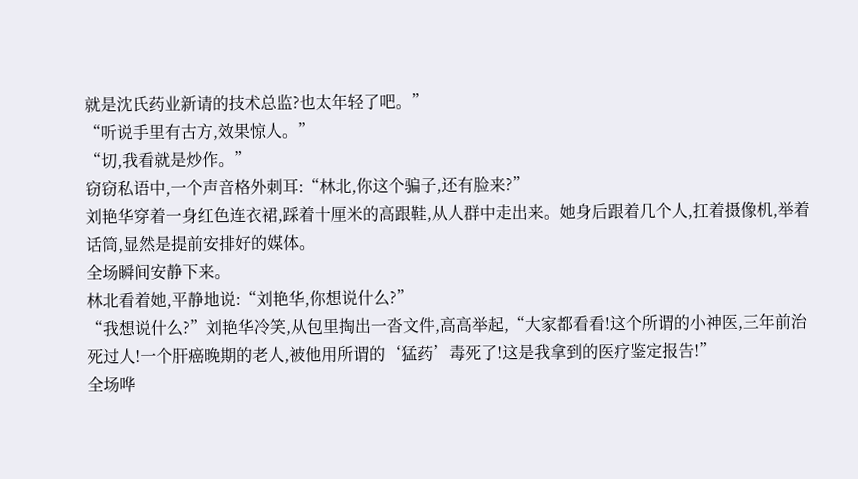就是沈氏药业新请的技术总监?也太年轻了吧。”
“听说手里有古方,效果惊人。”
“切,我看就是炒作。”
窃窃私语中,一个声音格外刺耳:“林北,你这个骗子,还有脸来?”
刘艳华穿着一身红色连衣裙,踩着十厘米的高跟鞋,从人群中走出来。她身后跟着几个人,扛着摄像机,举着话筒,显然是提前安排好的媒体。
全场瞬间安静下来。
林北看着她,平静地说:“刘艳华,你想说什么?”
“我想说什么?”刘艳华冷笑,从包里掏出一沓文件,高高举起,“大家都看看!这个所谓的小神医,三年前治死过人!一个肝癌晚期的老人,被他用所谓的‘猛药’毒死了!这是我拿到的医疗鉴定报告!”
全场哗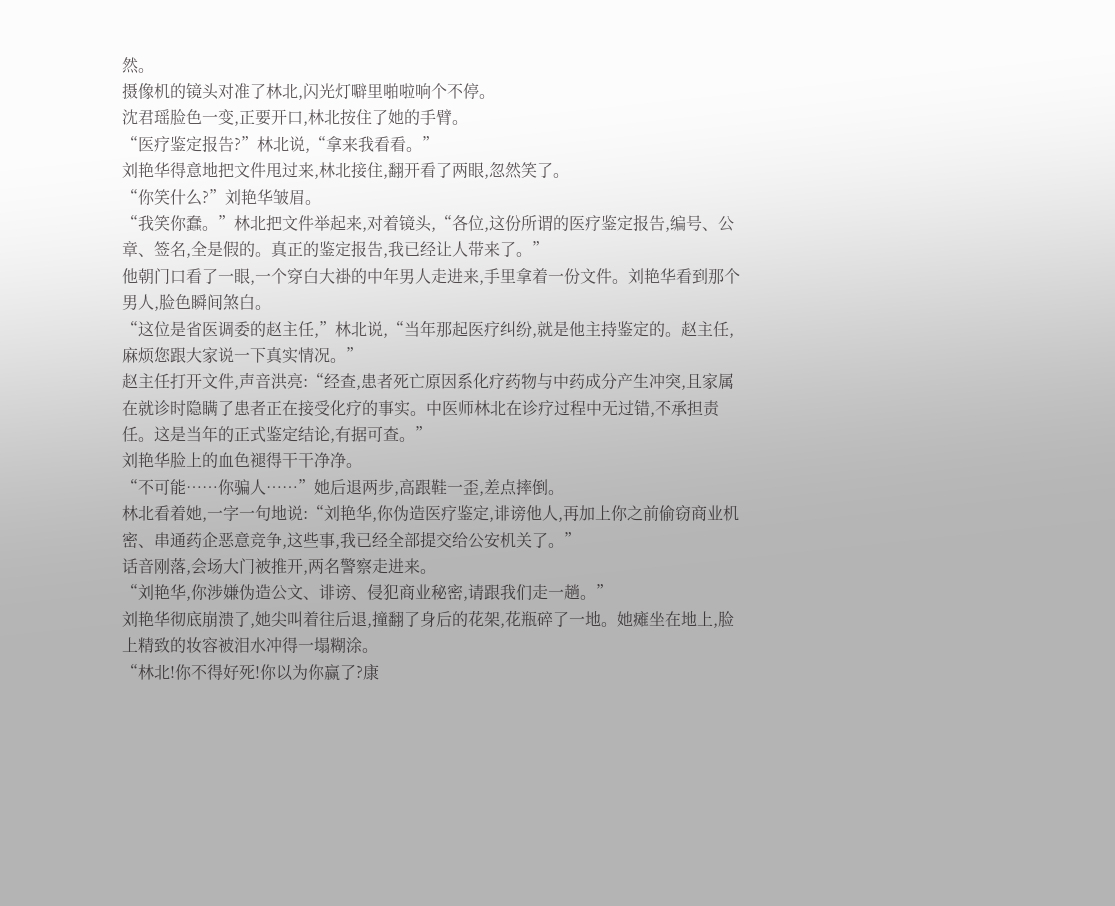然。
摄像机的镜头对准了林北,闪光灯噼里啪啦响个不停。
沈君瑶脸色一变,正要开口,林北按住了她的手臂。
“医疗鉴定报告?”林北说,“拿来我看看。”
刘艳华得意地把文件甩过来,林北接住,翻开看了两眼,忽然笑了。
“你笑什么?”刘艳华皱眉。
“我笑你蠢。”林北把文件举起来,对着镜头,“各位,这份所谓的医疗鉴定报告,编号、公章、签名,全是假的。真正的鉴定报告,我已经让人带来了。”
他朝门口看了一眼,一个穿白大褂的中年男人走进来,手里拿着一份文件。刘艳华看到那个男人,脸色瞬间煞白。
“这位是省医调委的赵主任,”林北说,“当年那起医疗纠纷,就是他主持鉴定的。赵主任,麻烦您跟大家说一下真实情况。”
赵主任打开文件,声音洪亮:“经查,患者死亡原因系化疗药物与中药成分产生冲突,且家属在就诊时隐瞒了患者正在接受化疗的事实。中医师林北在诊疗过程中无过错,不承担责任。这是当年的正式鉴定结论,有据可查。”
刘艳华脸上的血色褪得干干净净。
“不可能……你骗人……”她后退两步,高跟鞋一歪,差点摔倒。
林北看着她,一字一句地说:“刘艳华,你伪造医疗鉴定,诽谤他人,再加上你之前偷窃商业机密、串通药企恶意竞争,这些事,我已经全部提交给公安机关了。”
话音刚落,会场大门被推开,两名警察走进来。
“刘艳华,你涉嫌伪造公文、诽谤、侵犯商业秘密,请跟我们走一趟。”
刘艳华彻底崩溃了,她尖叫着往后退,撞翻了身后的花架,花瓶碎了一地。她瘫坐在地上,脸上精致的妆容被泪水冲得一塌糊涂。
“林北!你不得好死!你以为你赢了?康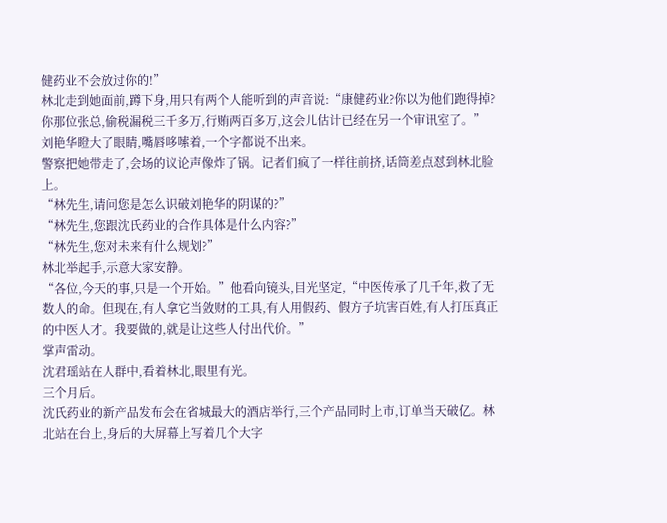健药业不会放过你的!”
林北走到她面前,蹲下身,用只有两个人能听到的声音说:“康健药业?你以为他们跑得掉?你那位张总,偷税漏税三千多万,行贿两百多万,这会儿估计已经在另一个审讯室了。”
刘艳华瞪大了眼睛,嘴唇哆嗦着,一个字都说不出来。
警察把她带走了,会场的议论声像炸了锅。记者们疯了一样往前挤,话筒差点怼到林北脸上。
“林先生,请问您是怎么识破刘艳华的阴谋的?”
“林先生,您跟沈氏药业的合作具体是什么内容?”
“林先生,您对未来有什么规划?”
林北举起手,示意大家安静。
“各位,今天的事,只是一个开始。”他看向镜头,目光坚定,“中医传承了几千年,救了无数人的命。但现在,有人拿它当敛财的工具,有人用假药、假方子坑害百姓,有人打压真正的中医人才。我要做的,就是让这些人付出代价。”
掌声雷动。
沈君瑶站在人群中,看着林北,眼里有光。
三个月后。
沈氏药业的新产品发布会在省城最大的酒店举行,三个产品同时上市,订单当天破亿。林北站在台上,身后的大屏幕上写着几个大字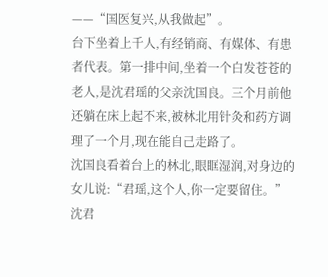——“国医复兴,从我做起”。
台下坐着上千人,有经销商、有媒体、有患者代表。第一排中间,坐着一个白发苍苍的老人,是沈君瑶的父亲沈国良。三个月前他还躺在床上起不来,被林北用针灸和药方调理了一个月,现在能自己走路了。
沈国良看着台上的林北,眼眶湿润,对身边的女儿说:“君瑶,这个人,你一定要留住。”
沈君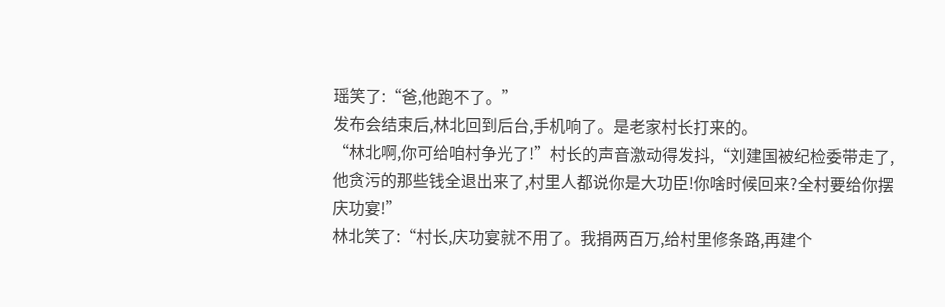瑶笑了:“爸,他跑不了。”
发布会结束后,林北回到后台,手机响了。是老家村长打来的。
“林北啊,你可给咱村争光了!”村长的声音激动得发抖,“刘建国被纪检委带走了,他贪污的那些钱全退出来了,村里人都说你是大功臣!你啥时候回来?全村要给你摆庆功宴!”
林北笑了:“村长,庆功宴就不用了。我捐两百万,给村里修条路,再建个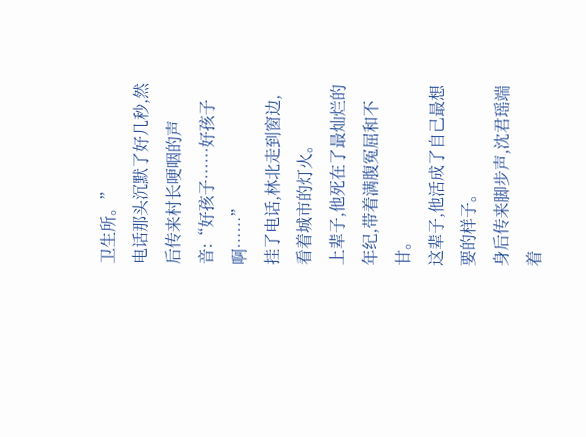卫生所。”
电话那头沉默了好几秒,然后传来村长哽咽的声音:“好孩子……好孩子啊……”
挂了电话,林北走到窗边,看着城市的灯火。
上辈子,他死在了最灿烂的年纪,带着满腹冤屈和不甘。
这辈子,他活成了自己最想要的样子。
身后传来脚步声,沈君瑶端着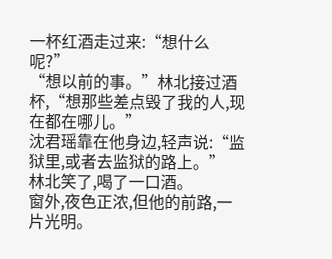一杯红酒走过来:“想什么呢?”
“想以前的事。”林北接过酒杯,“想那些差点毁了我的人,现在都在哪儿。”
沈君瑶靠在他身边,轻声说:“监狱里,或者去监狱的路上。”
林北笑了,喝了一口酒。
窗外,夜色正浓,但他的前路,一片光明。